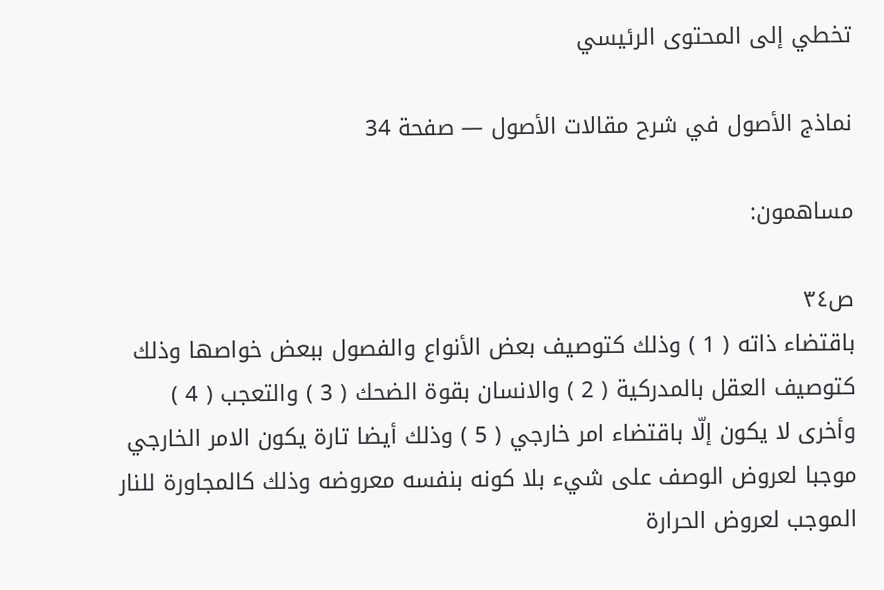تخطي إلى المحتوى الرئيسي

نماذج الأصول في شرح مقالات الأصول — صفحة 34

مساهمون:

ص٣٤
باقتضاء ذاته ( 1 ) وذلك كتوصيف بعض الأنواع والفصول ببعض خواصها وذلك كتوصيف العقل بالمدركية ( 2 ) والانسان بقوة الضحك ( 3 ) والتعجب ( 4 ) وأخرى لا يكون إلّا باقتضاء امر خارجي ( 5 ) وذلك أيضا تارة يكون الامر الخارجي موجبا لعروض الوصف على شيء بلا كونه بنفسه معروضه وذلك كالمجاورة للنار الموجب لعروض الحرارة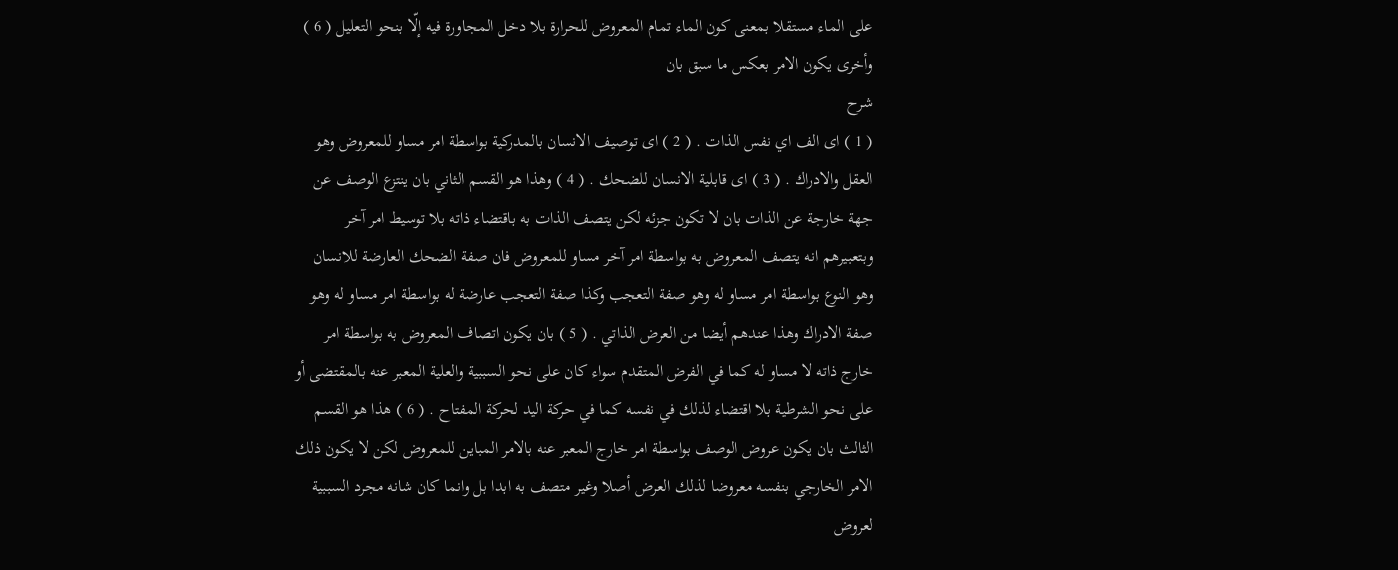على الماء مستقلا بمعنى كون الماء تمام المعروض للحرارة بلا دخل المجاورة فيه إلّا بنحو التعليل ( 6 ) وأخرى يكون الامر بعكس ما سبق بان
شرح
( 1 ) اى الف اي نفس الذات . ( 2 ) اى توصيف الانسان بالمدركية بواسطة امر مساو للمعروض وهو العقل والادراك . ( 3 ) اى قابلية الانسان للضحك . ( 4 ) وهذا هو القسم الثاني بان ينتزع الوصف عن جهة خارجة عن الذات بان لا تكون جزئه لكن يتصف الذات به باقتضاء ذاته بلا توسيط امر آخر وبتعبيرهم انه يتصف المعروض به بواسطة امر آخر مساو للمعروض فان صفة الضحك العارضة للانسان وهو النوع بواسطة امر مساو له وهو صفة التعجب وكذا صفة التعجب عارضة له بواسطة امر مساو له وهو صفة الادراك وهذا عندهم أيضا من العرض الذاتي . ( 5 ) بان يكون اتصاف المعروض به بواسطة امر خارج ذاته لا مساو له كما في الفرض المتقدم سواء كان على نحو السببية والعلية المعبر عنه بالمقتضى أو على نحو الشرطية بلا اقتضاء لذلك في نفسه كما في حركة اليد لحركة المفتاح . ( 6 ) هذا هو القسم الثالث بان يكون عروض الوصف بواسطة امر خارج المعبر عنه بالامر المباين للمعروض لكن لا يكون ذلك الامر الخارجي بنفسه معروضا لذلك العرض أصلا وغير متصف به ابدا بل وانما كان شانه مجرد السببية لعروض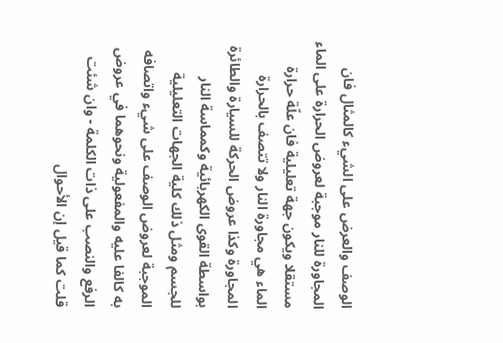الوصف والعرض على الشيء كالمثال فان المجاورة للنار موجبة لعروض الحرارة على الماء مستقلا ويكون جهة تعليلية فان علّة حرارة الماء هي مجاورة النار ولا تتصف بالحرارة المجاورة وكذا عروض الحركة للسيارة والطائرة بواسطة القوى الكهربائية وكمماسة النار للجسم ومثل ذلك كلية الجهات التعليلية الموجبة لعروض الوصف على شيء واتصافه به كالفا عليه والمفعولية ونحوهما في عروض الرفع والنصب على ذات الكلمة - وان شئت قلت كما قيل إن الأحوال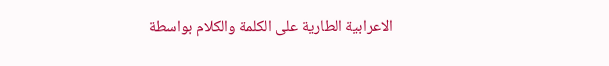الاعرابية الطارية على الكلمة والكلام بواسطة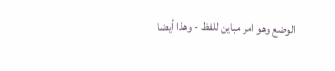الوضع وهو امر مباين للفظ - وهذا أيضا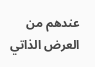عندهم من العرض الذاتي